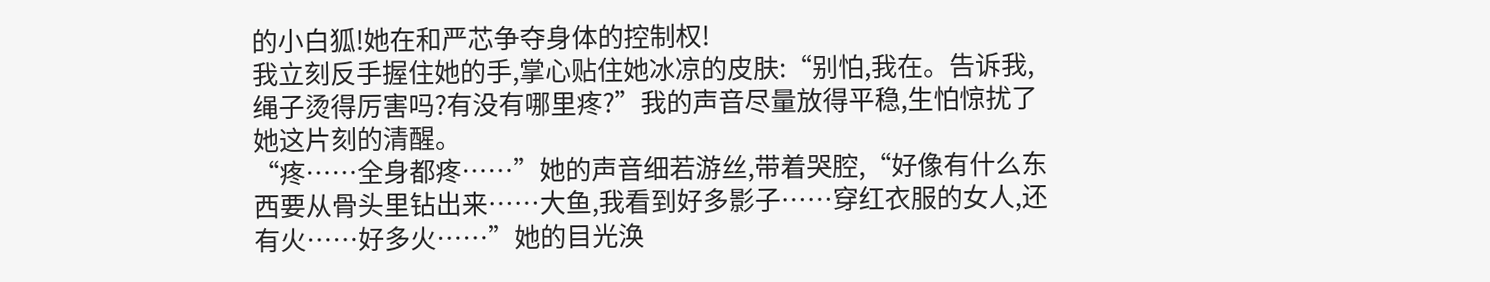的小白狐!她在和严芯争夺身体的控制权!
我立刻反手握住她的手,掌心贴住她冰凉的皮肤:“别怕,我在。告诉我,绳子烫得厉害吗?有没有哪里疼?”我的声音尽量放得平稳,生怕惊扰了她这片刻的清醒。
“疼……全身都疼……”她的声音细若游丝,带着哭腔,“好像有什么东西要从骨头里钻出来……大鱼,我看到好多影子……穿红衣服的女人,还有火……好多火……”她的目光涣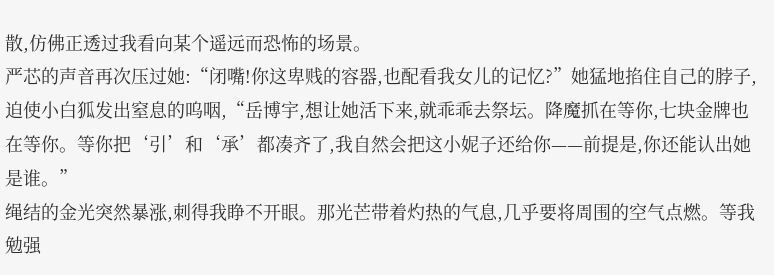散,仿佛正透过我看向某个遥远而恐怖的场景。
严芯的声音再次压过她:“闭嘴!你这卑贱的容器,也配看我女儿的记忆?”她猛地掐住自己的脖子,迫使小白狐发出窒息的呜咽,“岳博宇,想让她活下来,就乖乖去祭坛。降魔抓在等你,七块金牌也在等你。等你把‘引’和‘承’都凑齐了,我自然会把这小妮子还给你——前提是,你还能认出她是谁。”
绳结的金光突然暴涨,刺得我睁不开眼。那光芒带着灼热的气息,几乎要将周围的空气点燃。等我勉强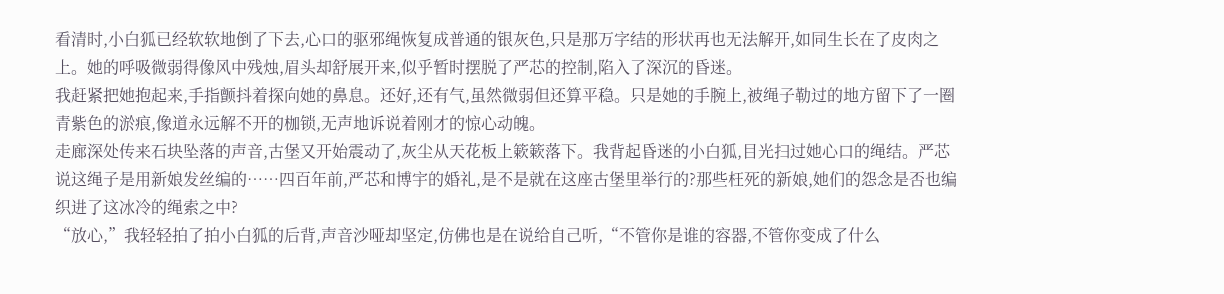看清时,小白狐已经软软地倒了下去,心口的驱邪绳恢复成普通的银灰色,只是那万字结的形状再也无法解开,如同生长在了皮肉之上。她的呼吸微弱得像风中残烛,眉头却舒展开来,似乎暂时摆脱了严芯的控制,陷入了深沉的昏迷。
我赶紧把她抱起来,手指颤抖着探向她的鼻息。还好,还有气,虽然微弱但还算平稳。只是她的手腕上,被绳子勒过的地方留下了一圈青紫色的淤痕,像道永远解不开的枷锁,无声地诉说着刚才的惊心动魄。
走廊深处传来石块坠落的声音,古堡又开始震动了,灰尘从天花板上簌簌落下。我背起昏迷的小白狐,目光扫过她心口的绳结。严芯说这绳子是用新娘发丝编的……四百年前,严芯和博宇的婚礼,是不是就在这座古堡里举行的?那些枉死的新娘,她们的怨念是否也编织进了这冰冷的绳索之中?
“放心,”我轻轻拍了拍小白狐的后背,声音沙哑却坚定,仿佛也是在说给自己听,“不管你是谁的容器,不管你变成了什么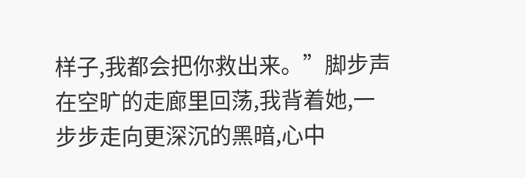样子,我都会把你救出来。”脚步声在空旷的走廊里回荡,我背着她,一步步走向更深沉的黑暗,心中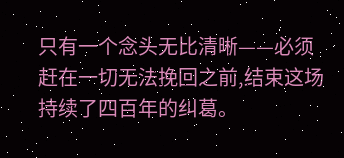只有一个念头无比清晰——必须赶在一切无法挽回之前,结束这场持续了四百年的纠葛。